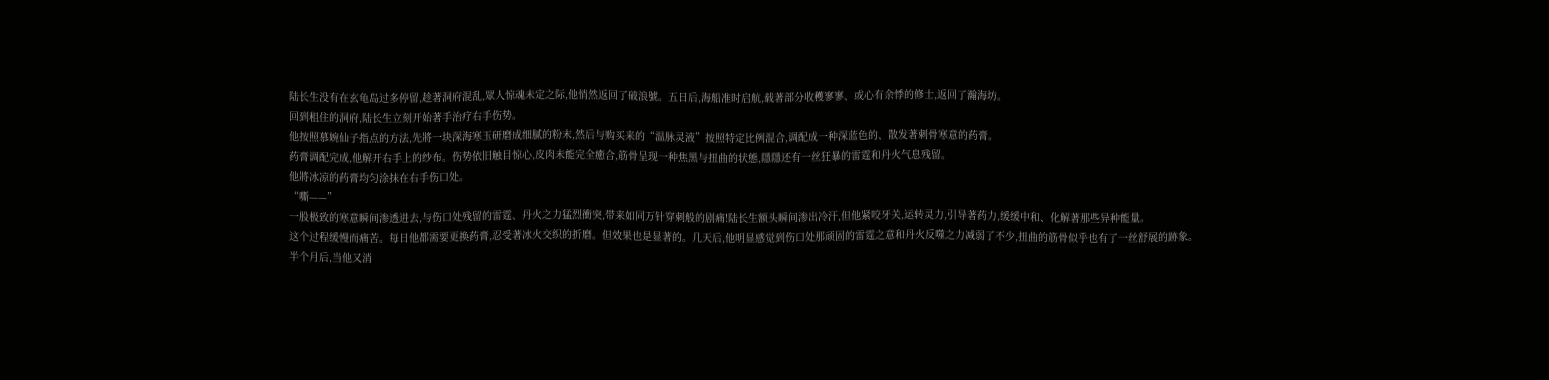陆长生没有在玄龟岛过多停留,趁著洞府混乱,眾人惊魂未定之际,他悄然返回了破浪號。五日后,海船准时启航,载著部分收穫寥寥、或心有余悸的修士,返回了瀚海坊。
回到租住的洞府,陆长生立刻开始著手治疗右手伤势。
他按照慕婉仙子指点的方法,先將一块深海寒玉研磨成细腻的粉末,然后与购买来的“温脉灵液”按照特定比例混合,调配成一种深蓝色的、散发著刺骨寒意的药膏。
药膏调配完成,他解开右手上的纱布。伤势依旧触目惊心,皮肉未能完全癒合,筋骨呈现一种焦黑与扭曲的状態,隱隱还有一丝狂暴的雷霆和丹火气息残留。
他將冰凉的药膏均匀涂抹在右手伤口处。
“嘶——”
一股极致的寒意瞬间渗透进去,与伤口处残留的雷霆、丹火之力猛烈衝突,带来如同万针穿刺般的剧痛!陆长生额头瞬间渗出冷汗,但他紧咬牙关,运转灵力,引导著药力,缓缓中和、化解著那些异种能量。
这个过程缓慢而痛苦。每日他都需要更换药膏,忍受著冰火交织的折磨。但效果也是显著的。几天后,他明显感觉到伤口处那顽固的雷霆之意和丹火反噬之力减弱了不少,扭曲的筋骨似乎也有了一丝舒展的跡象。
半个月后,当他又消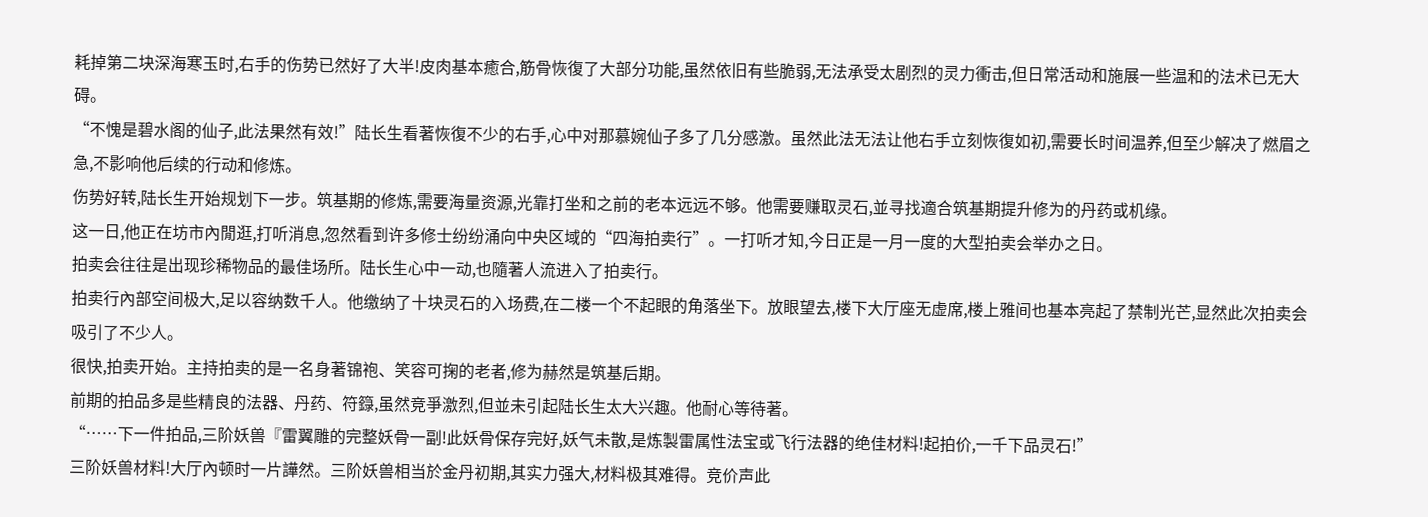耗掉第二块深海寒玉时,右手的伤势已然好了大半!皮肉基本癒合,筋骨恢復了大部分功能,虽然依旧有些脆弱,无法承受太剧烈的灵力衝击,但日常活动和施展一些温和的法术已无大碍。
“不愧是碧水阁的仙子,此法果然有效!”陆长生看著恢復不少的右手,心中对那慕婉仙子多了几分感激。虽然此法无法让他右手立刻恢復如初,需要长时间温养,但至少解决了燃眉之急,不影响他后续的行动和修炼。
伤势好转,陆长生开始规划下一步。筑基期的修炼,需要海量资源,光靠打坐和之前的老本远远不够。他需要赚取灵石,並寻找適合筑基期提升修为的丹药或机缘。
这一日,他正在坊市內閒逛,打听消息,忽然看到许多修士纷纷涌向中央区域的“四海拍卖行”。一打听才知,今日正是一月一度的大型拍卖会举办之日。
拍卖会往往是出现珍稀物品的最佳场所。陆长生心中一动,也隨著人流进入了拍卖行。
拍卖行內部空间极大,足以容纳数千人。他缴纳了十块灵石的入场费,在二楼一个不起眼的角落坐下。放眼望去,楼下大厅座无虚席,楼上雅间也基本亮起了禁制光芒,显然此次拍卖会吸引了不少人。
很快,拍卖开始。主持拍卖的是一名身著锦袍、笑容可掬的老者,修为赫然是筑基后期。
前期的拍品多是些精良的法器、丹药、符籙,虽然竞爭激烈,但並未引起陆长生太大兴趣。他耐心等待著。
“……下一件拍品,三阶妖兽『雷翼雕的完整妖骨一副!此妖骨保存完好,妖气未散,是炼製雷属性法宝或飞行法器的绝佳材料!起拍价,一千下品灵石!”
三阶妖兽材料!大厅內顿时一片譁然。三阶妖兽相当於金丹初期,其实力强大,材料极其难得。竞价声此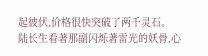起彼伏,价格很快突破了两千灵石。
陆长生看著那副闪烁著雷光的妖骨,心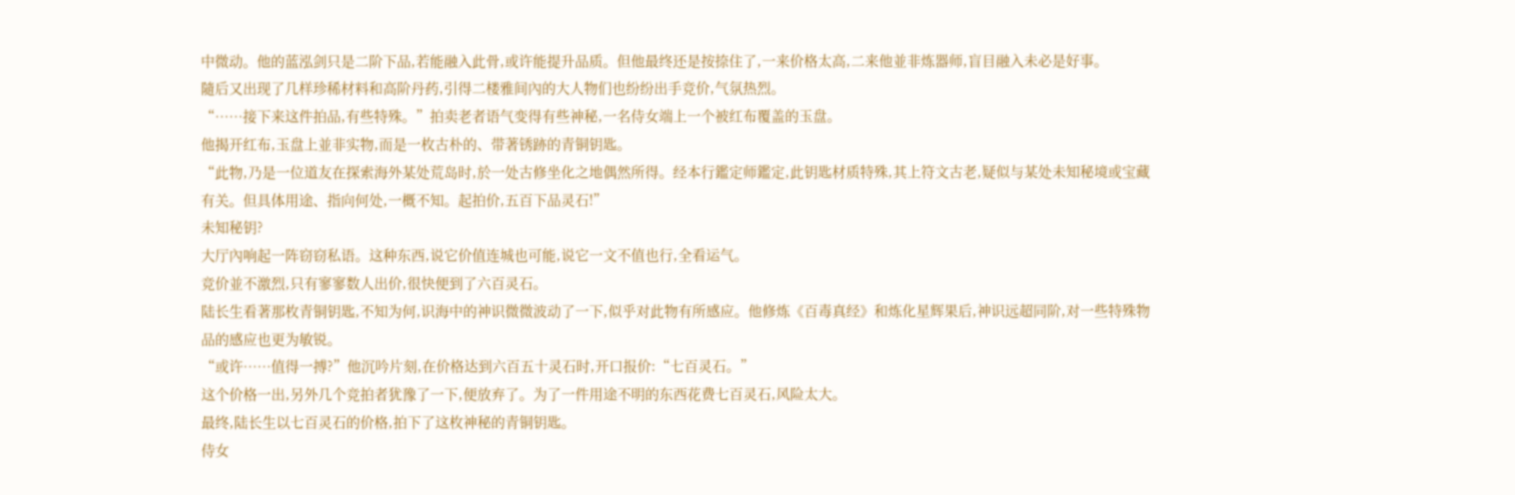中微动。他的蓝泓剑只是二阶下品,若能融入此骨,或许能提升品质。但他最终还是按捺住了,一来价格太高,二来他並非炼器师,盲目融入未必是好事。
隨后又出现了几样珍稀材料和高阶丹药,引得二楼雅间內的大人物们也纷纷出手竞价,气氛热烈。
“……接下来这件拍品,有些特殊。”拍卖老者语气变得有些神秘,一名侍女端上一个被红布覆盖的玉盘。
他揭开红布,玉盘上並非实物,而是一枚古朴的、带著锈跡的青铜钥匙。
“此物,乃是一位道友在探索海外某处荒岛时,於一处古修坐化之地偶然所得。经本行鑑定师鑑定,此钥匙材质特殊,其上符文古老,疑似与某处未知秘境或宝藏有关。但具体用途、指向何处,一概不知。起拍价,五百下品灵石!”
未知秘钥?
大厅內响起一阵窃窃私语。这种东西,说它价值连城也可能,说它一文不值也行,全看运气。
竞价並不激烈,只有寥寥数人出价,很快便到了六百灵石。
陆长生看著那枚青铜钥匙,不知为何,识海中的神识微微波动了一下,似乎对此物有所感应。他修炼《百毒真经》和炼化星辉果后,神识远超同阶,对一些特殊物品的感应也更为敏锐。
“或许……值得一搏?”他沉吟片刻,在价格达到六百五十灵石时,开口报价:“七百灵石。”
这个价格一出,另外几个竞拍者犹豫了一下,便放弃了。为了一件用途不明的东西花费七百灵石,风险太大。
最终,陆长生以七百灵石的价格,拍下了这枚神秘的青铜钥匙。
侍女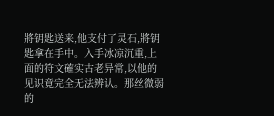將钥匙送来,他支付了灵石,將钥匙拿在手中。入手冰凉沉重,上面的符文確实古老异常,以他的见识竟完全无法辨认。那丝微弱的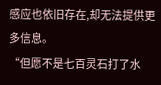感应也依旧存在,却无法提供更多信息。
“但愿不是七百灵石打了水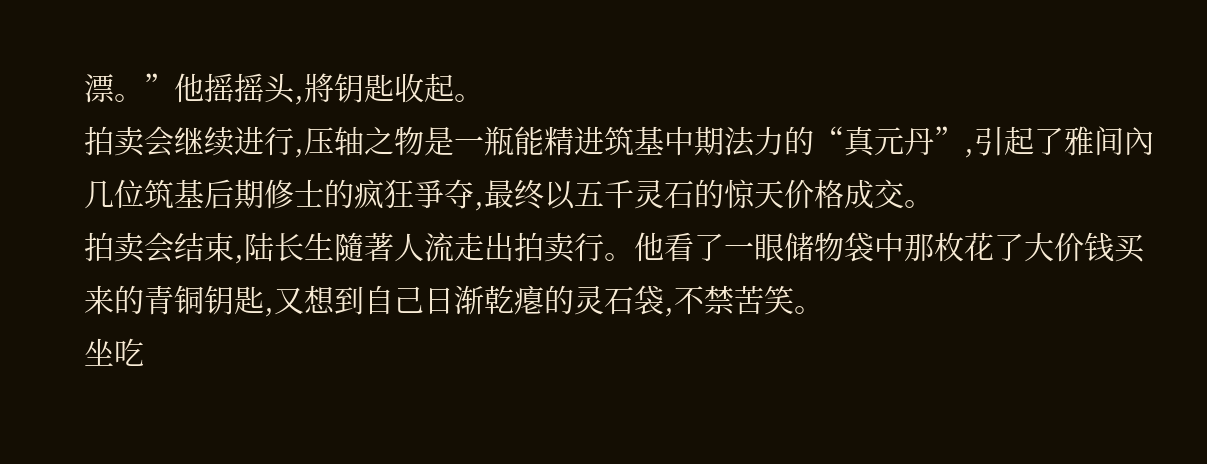漂。”他摇摇头,將钥匙收起。
拍卖会继续进行,压轴之物是一瓶能精进筑基中期法力的“真元丹”,引起了雅间內几位筑基后期修士的疯狂爭夺,最终以五千灵石的惊天价格成交。
拍卖会结束,陆长生隨著人流走出拍卖行。他看了一眼储物袋中那枚花了大价钱买来的青铜钥匙,又想到自己日渐乾瘪的灵石袋,不禁苦笑。
坐吃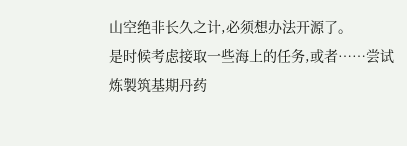山空绝非长久之计,必须想办法开源了。
是时候考虑接取一些海上的任务,或者……尝试炼製筑基期丹药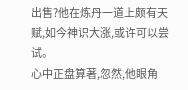出售?他在炼丹一道上颇有天赋,如今神识大涨,或许可以尝试。
心中正盘算著,忽然,他眼角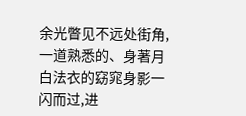余光瞥见不远处街角,一道熟悉的、身著月白法衣的窈窕身影一闪而过,进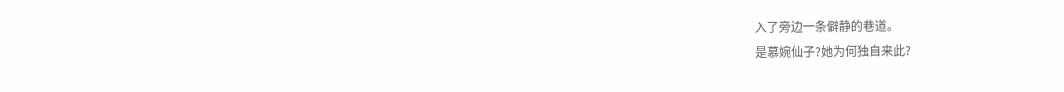入了旁边一条僻静的巷道。
是慕婉仙子?她为何独自来此?